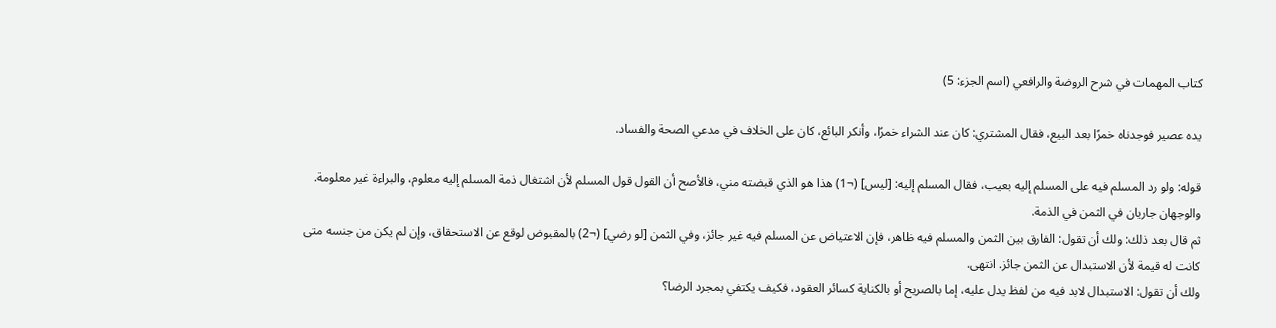كتاب المهمات في شرح الروضة والرافعي (اسم الجزء: 5)

يده عصير فوجدناه خمرًا بعد البيع، فقال المشتري: كان عند الشراء خمرًا، وأنكر البائع، كان على الخلاف في مدعي الصحة والفساد.

قوله: ولو رد المسلم فيه على المسلم إليه بعيب، فقال المسلم إليه: [ليس] (¬1) هذا هو الذي قبضته مني، فالأصح أن القول قول المسلم لأن اشتغال ذمة المسلم إليه معلوم، والبراءة غير معلومة.
والوجهان جاريان في الثمن في الذمة.
ثم قال بعد ذلك: ولك أن تقول: الفارق بين الثمن والمسلم فيه ظاهر، فإن الاعتياض عن المسلم فيه غير جائز، وفي الثمن [لو رضي] (¬2) بالمقبوض لوقع عن الاستحقاق، وإن لم يكن من جنسه متى كانت له قيمة لأن الاستبدال عن الثمن جائز. انتهى.
ولك أن تقول: الاستبدال لابد فيه من لفظ يدل عليه، إما بالصريح أو بالكناية كسائر العقود، فكيف يكتفي بمجرد الرضا؟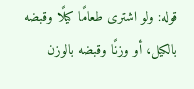قوله: ولو اشترى طعامًا كيلًا وقبضه بالكيل، أو وزنًا وقبضه بالوزن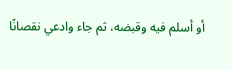أو أسلم فيه وقبضه، ثم جاء وادعي نقصانًا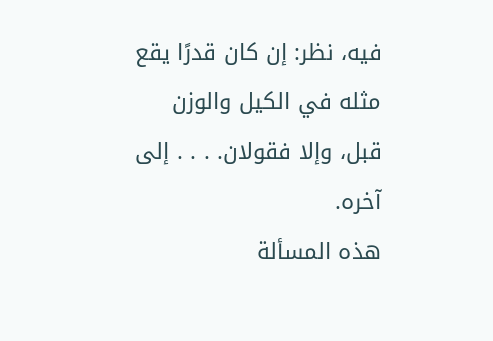فيه، نظر: إن كان قدرًا يقع مثله في الكيل والوزن قبل، وإلا فقولان. . . . إلى آخره.
هذه المسألة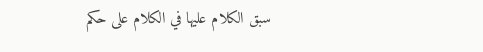سبق الكلام عليها في الكلام على حكم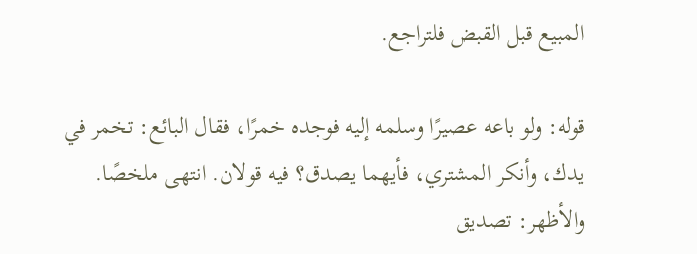المبيع قبل القبض فلتراجع.

قوله: ولو باعه عصيرًا وسلمه إليه فوجده خمرًا، فقال البائع: تخمر في يدك، وأنكر المشتري، فأيهما يصدق؟ فيه قولان. انتهى ملخصًا.
والأظهر: تصديق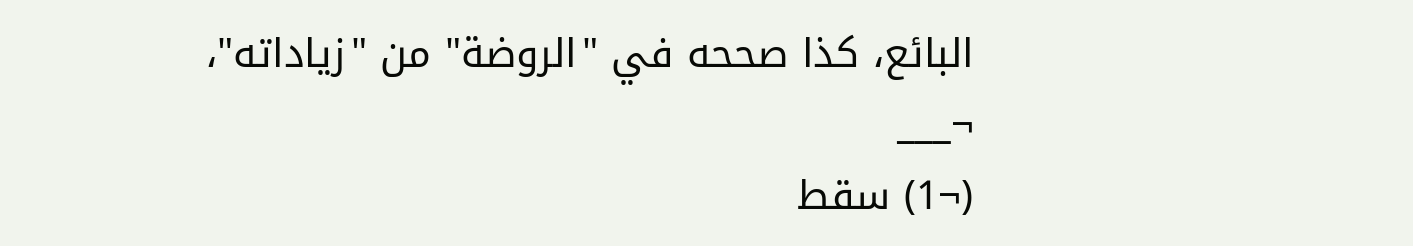البائع، كذا صححه في "الروضة" من "زياداته"،
¬___
(¬1) سقط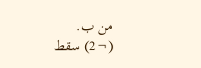من ب.
(¬2) سقط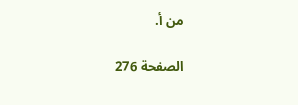من أ.

الصفحة 276